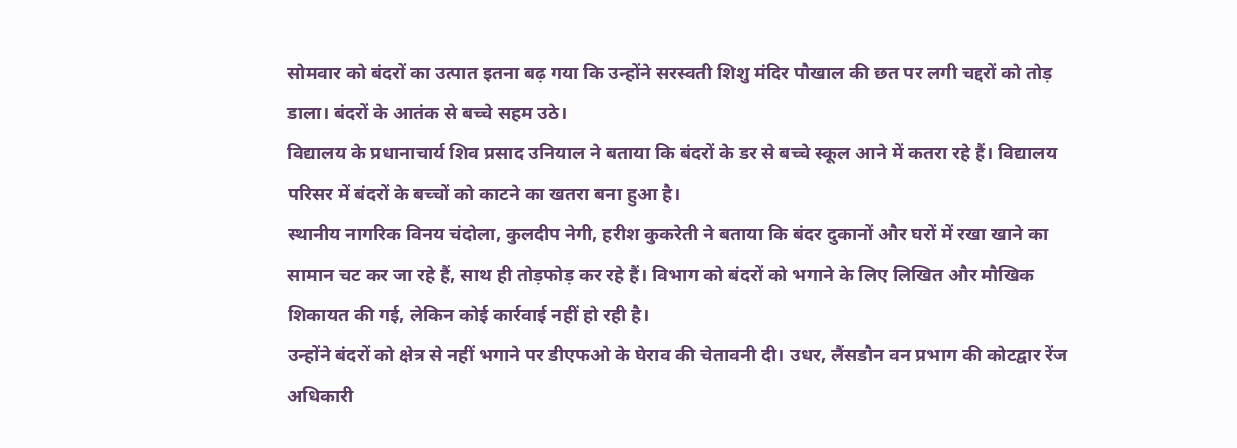सोमवार को बंदरों का उत्पात इतना बढ़ गया कि उन्होंने सरस्वती शिशु मंदिर पौखाल की छत पर लगी चद्दरों को तोड़ डाला। बंदरों के आतंक से बच्चे सहम उठे।
विद्यालय के प्रधानाचार्य शिव प्रसाद उनियाल ने बताया कि बंदरों के डर से बच्चे स्कूल आने में कतरा रहे हैं। विद्यालय परिसर में बंदरों के बच्चों को काटने का खतरा बना हुआ है।
स्थानीय नागरिक विनय चंदोला, कुलदीप नेगी, हरीश कुकरेती ने बताया कि बंदर दुकानों और घरों में रखा खाने का सामान चट कर जा रहे हैं, साथ ही तोड़फोड़ कर रहे हैं। विभाग को बंदरों को भगाने के लिए लिखित और मौखिक शिकायत की गई, लेकिन कोई कार्रवाई नहीं हो रही है।
उन्होंने बंदरों को क्षेत्र से नहीं भगाने पर डीएफओ के घेराव की चेतावनी दी। उधर, लैंसडौन वन प्रभाग की कोटद्वार रेंज अधिकारी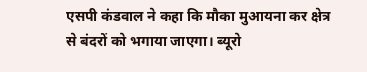एसपी कंडवाल ने कहा कि मौका मुआयना कर क्षेत्र से बंदरों को भगाया जाएगा। ब्यूरो